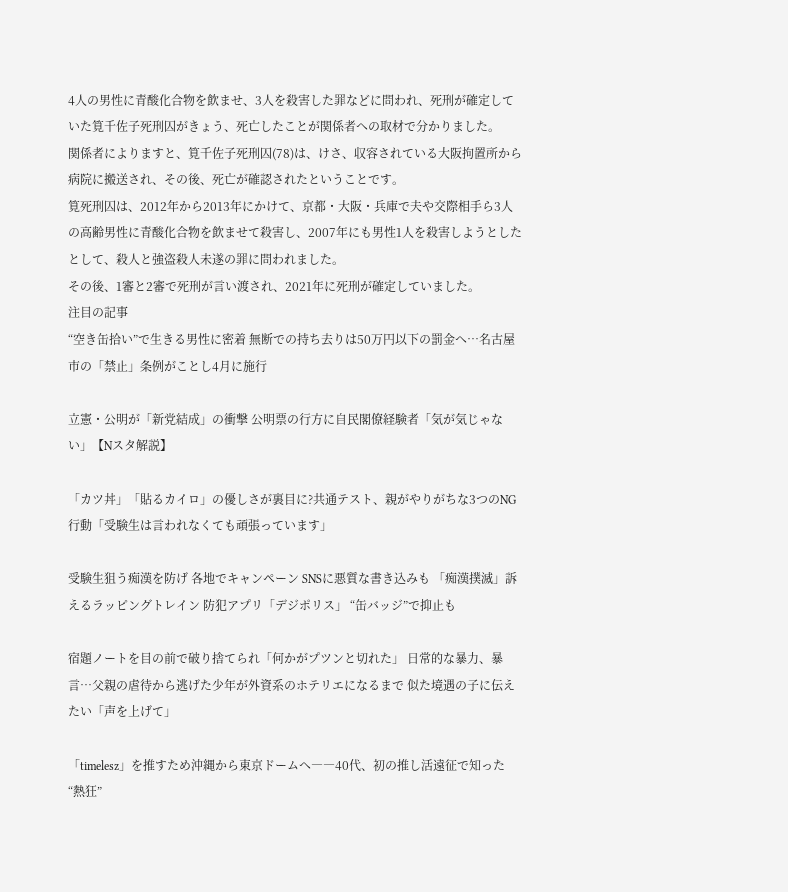4人の男性に青酸化合物を飲ませ、3人を殺害した罪などに問われ、死刑が確定していた筧千佐子死刑囚がきょう、死亡したことが関係者への取材で分かりました。
関係者によりますと、筧千佐子死刑囚(78)は、けさ、収容されている大阪拘置所から病院に搬送され、その後、死亡が確認されたということです。
筧死刑囚は、2012年から2013年にかけて、京都・大阪・兵庫で夫や交際相手ら3人の高齢男性に青酸化合物を飲ませて殺害し、2007年にも男性1人を殺害しようとしたとして、殺人と強盗殺人未遂の罪に問われました。
その後、1審と2審で死刑が言い渡され、2021年に死刑が確定していました。
注目の記事
“空き缶拾い”で生きる男性に密着 無断での持ち去りは50万円以下の罰金へ…名古屋市の「禁止」条例がことし4月に施行

立憲・公明が「新党結成」の衝撃 公明票の行方に自民閣僚経験者「気が気じゃない」【Nスタ解説】

「カツ丼」「貼るカイロ」の優しさが裏目に?共通テスト、親がやりがちな3つのNG行動「受験生は言われなくても頑張っています」

受験生狙う痴漢を防げ 各地でキャンペーン SNSに悪質な書き込みも 「痴漢撲滅」訴えるラッピングトレイン 防犯アプリ「デジポリス」 “缶バッジ”で抑止も

宿題ノートを目の前で破り捨てられ「何かがプツンと切れた」 日常的な暴力、暴言…父親の虐待から逃げた少年が外資系のホテリエになるまで 似た境遇の子に伝えたい「声を上げて」

「timelesz」を推すため沖縄から東京ドームへ――40代、初の推し活遠征で知った “熱狂”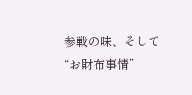参戦の味、そして “お財布事情”